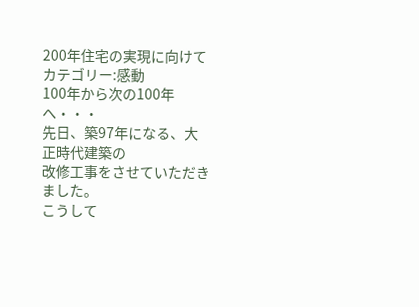200年住宅の実現に向けて
カテゴリー:感動
100年から次の100年へ・・・
先日、築97年になる、大正時代建築の
改修工事をさせていただきました。
こうして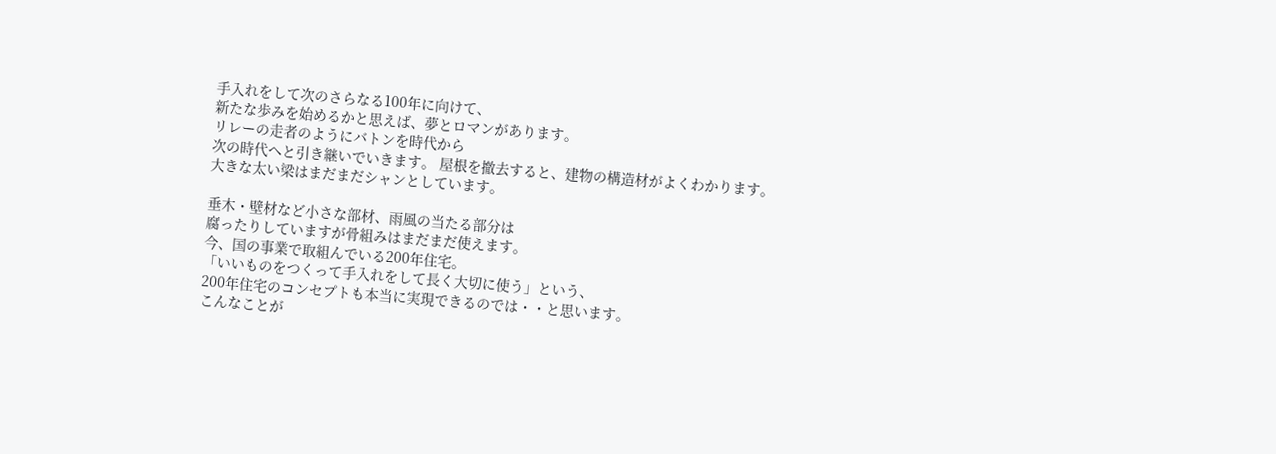手入れをして次のさらなる100年に向けて、
新たな歩みを始めるかと思えば、夢とロマンがあります。
リレーの走者のようにバトンを時代から
次の時代へと引き継いでいきます。 屋根を撤去すると、建物の構造材がよくわかります。
大きな太い梁はまだまだシャンとしています。

垂木・壁材など小さな部材、雨風の当たる部分は
腐ったりしていますが骨組みはまだまだ使えます。
今、国の事業で取組んでいる200年住宅。
「いいものをつくって手入れをして長く大切に使う」という、
200年住宅のコンセプトも本当に実現できるのでは・・と思います。
こんなことが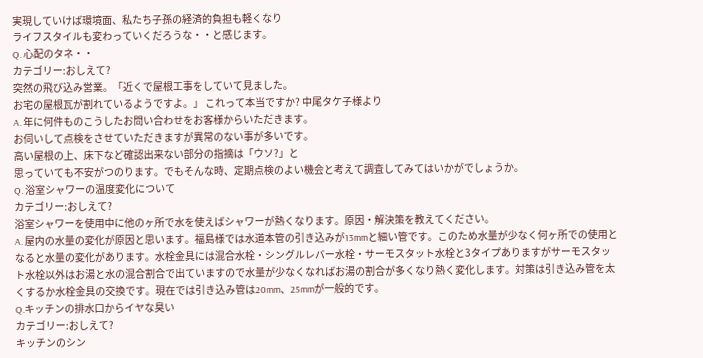実現していけば環境面、私たち子孫の経済的負担も軽くなり
ライフスタイルも変わっていくだろうな・・と感じます。
Q. 心配のタネ・・
カテゴリー:おしえて?
突然の飛び込み営業。「近くで屋根工事をしていて見ました。
お宅の屋根瓦が割れているようですよ。」 これって本当ですか? 中尾タケ子様より
A. 年に何件ものこうしたお問い合わせをお客様からいただきます。
お伺いして点検をさせていただきますが異常のない事が多いです。
高い屋根の上、床下など確認出来ない部分の指摘は「ウソ?」と
思っていても不安がつのります。でもそんな時、定期点検のよい機会と考えて調査してみてはいかがでしょうか。
Q. 浴室シャワーの温度変化について
カテゴリー:おしえて?
浴室シャワーを使用中に他のヶ所で水を使えばシャワーが熱くなります。原因・解決策を教えてください。
A. 屋内の水量の変化が原因と思います。福島様では水道本管の引き込みが13mmと細い管です。このため水量が少なく何ヶ所での使用となると水量の変化があります。水栓金具には混合水栓・シングルレバー水栓・サーモスタット水栓と3タイプありますがサーモスタット水栓以外はお湯と水の混合割合で出ていますので水量が少なくなればお湯の割合が多くなり熱く変化します。対策は引き込み管を太くするか水栓金具の交換です。現在では引き込み管は20mm、25mmが一般的です。
Q.キッチンの排水口からイヤな臭い
カテゴリー:おしえて?
キッチンのシン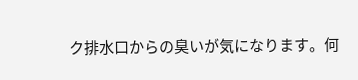ク排水口からの臭いが気になります。何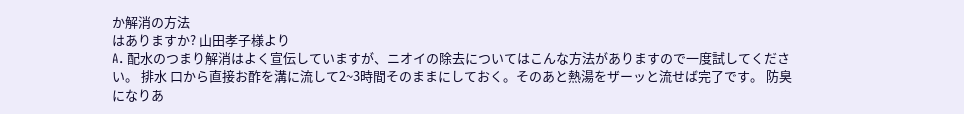か解消の方法
はありますか? 山田孝子様より
A. 配水のつまり解消はよく宣伝していますが、ニオイの除去についてはこんな方法がありますので一度試してください。 排水 口から直接お酢を溝に流して2~3時間そのままにしておく。そのあと熱湯をザーッと流せば完了です。 防臭になりあ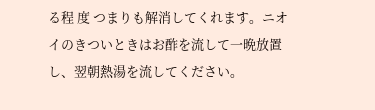る程 度 つまりも解消してくれます。ニオイのきついときはお酢を流して一晩放置し、翌朝熱湯を流してください。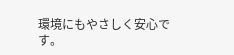環境にもやさしく安心です。